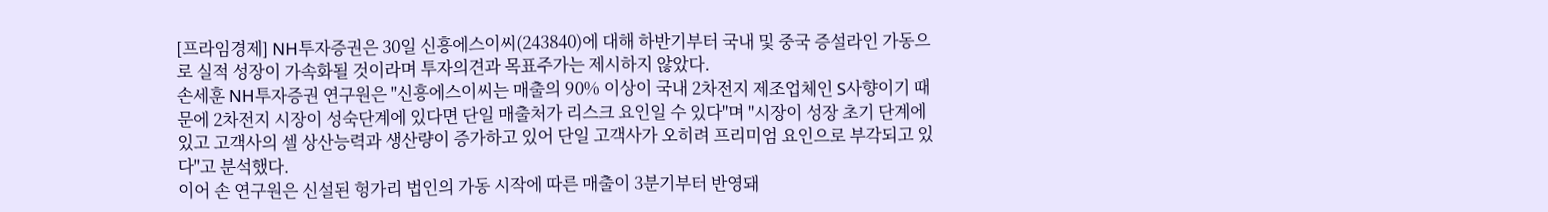[프라임경제] NH투자증권은 30일 신흥에스이씨(243840)에 대해 하반기부터 국내 및 중국 증설라인 가동으로 실적 성장이 가속화될 것이라며 투자의견과 목표주가는 제시하지 않았다.
손세훈 NH투자증권 연구원은 "신흥에스이씨는 매출의 90% 이상이 국내 2차전지 제조업체인 S사향이기 때문에 2차전지 시장이 성숙단계에 있다면 단일 매출처가 리스크 요인일 수 있다"며 "시장이 성장 초기 단계에 있고 고객사의 셀 상산능력과 생산량이 증가하고 있어 단일 고객사가 오히려 프리미엄 요인으로 부각되고 있다"고 분석했다.
이어 손 연구원은 신설된 헝가리 법인의 가동 시작에 따른 매출이 3분기부터 반영돼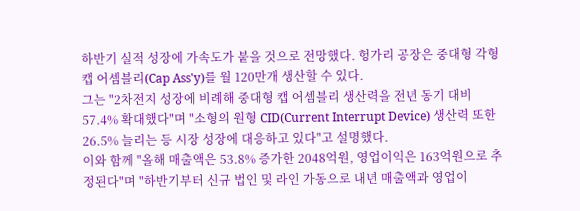하반기 실적 성장에 가속도가 붙을 것으로 전망했다. 헝가리 공장은 중대형 각형 캡 어셈블리(Cap Ass'y)를 월 120만개 생산할 수 있다.
그는 "2차전지 성장에 비례해 중대형 캡 어셈블리 생산력을 전년 동기 대비 57.4% 확대했다"며 "소형의 원형 CID(Current Interrupt Device) 생산력 또한 26.5% 늘리는 등 시장 성장에 대응하고 있다"고 설명했다.
이와 함께 "올해 매출액은 53.8% 증가한 2048억원, 영업이익은 163억원으로 추정된다"며 "하반기부터 신규 법인 및 라인 가동으로 내년 매출액과 영업이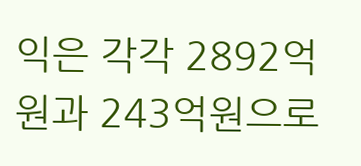익은 각각 2892억원과 243억원으로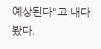예상된다"고 내다봤다.